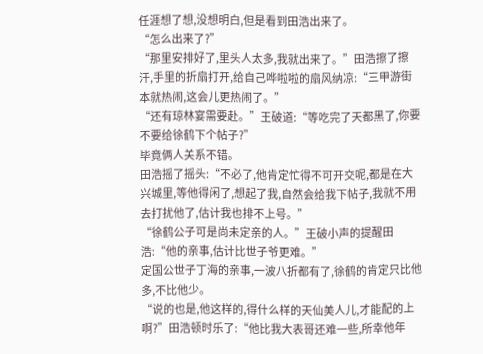任涯想了想,没想明白,但是看到田浩出来了。
“怎么出来了?”
“那里安排好了,里头人太多,我就出来了。”田浩擦了擦汗,手里的折扇打开,给自己哗啦啦的扇风纳凉:“三甲游街本就热闹,这会儿更热闹了。”
“还有琼林宴需要赴。”王破道:“等吃完了天都黑了,你要不要给徐鹤下个帖子?”
毕竟俩人关系不错。
田浩摇了摇头:“不必了,他肯定忙得不可开交呢,都是在大兴城里,等他得闲了,想起了我,自然会给我下帖子,我就不用去打扰他了,估计我也排不上号。”
“徐鹤公子可是尚未定亲的人。”王破小声的提醒田浩:“他的亲事,估计比世子爷更难。”
定国公世子丁海的亲事,一波八折都有了,徐鹤的肯定只比他多,不比他少。
“说的也是,他这样的,得什么样的天仙美人儿,才能配的上啊?”田浩顿时乐了:“他比我大表哥还难一些,所幸他年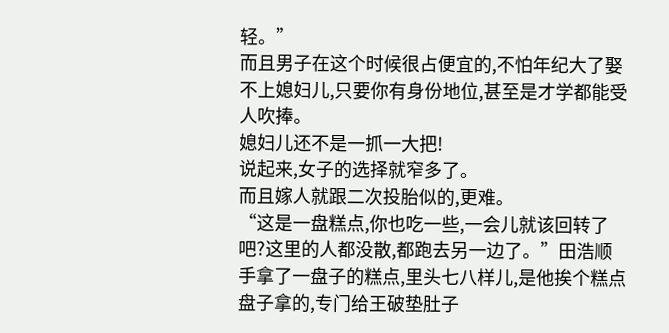轻。”
而且男子在这个时候很占便宜的,不怕年纪大了娶不上媳妇儿,只要你有身份地位,甚至是才学都能受人吹捧。
媳妇儿还不是一抓一大把!
说起来,女子的选择就窄多了。
而且嫁人就跟二次投胎似的,更难。
“这是一盘糕点,你也吃一些,一会儿就该回转了吧?这里的人都没散,都跑去另一边了。”田浩顺手拿了一盘子的糕点,里头七八样儿,是他挨个糕点盘子拿的,专门给王破垫肚子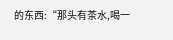的东西:“那头有茶水,喝一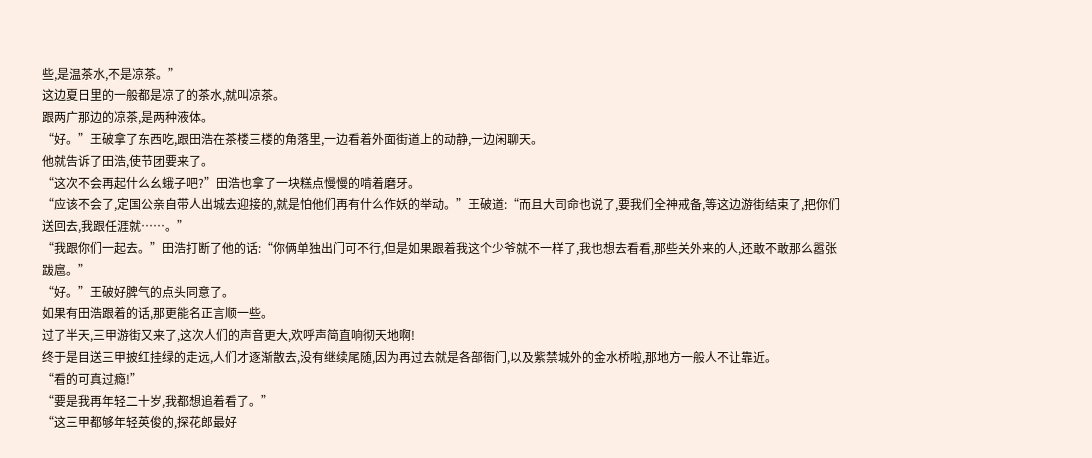些,是温茶水,不是凉茶。”
这边夏日里的一般都是凉了的茶水,就叫凉茶。
跟两广那边的凉茶,是两种液体。
“好。”王破拿了东西吃,跟田浩在茶楼三楼的角落里,一边看着外面街道上的动静,一边闲聊天。
他就告诉了田浩,使节团要来了。
“这次不会再起什么幺蛾子吧?”田浩也拿了一块糕点慢慢的啃着磨牙。
“应该不会了,定国公亲自带人出城去迎接的,就是怕他们再有什么作妖的举动。”王破道:“而且大司命也说了,要我们全神戒备,等这边游街结束了,把你们送回去,我跟任涯就……。”
“我跟你们一起去。”田浩打断了他的话:“你俩单独出门可不行,但是如果跟着我这个少爷就不一样了,我也想去看看,那些关外来的人,还敢不敢那么嚣张跋扈。”
“好。”王破好脾气的点头同意了。
如果有田浩跟着的话,那更能名正言顺一些。
过了半天,三甲游街又来了,这次人们的声音更大,欢呼声简直响彻天地啊!
终于是目送三甲披红挂绿的走远,人们才逐渐散去,没有继续尾随,因为再过去就是各部衙门,以及紫禁城外的金水桥啦,那地方一般人不让靠近。
“看的可真过瘾!”
“要是我再年轻二十岁,我都想追着看了。”
“这三甲都够年轻英俊的,探花郎最好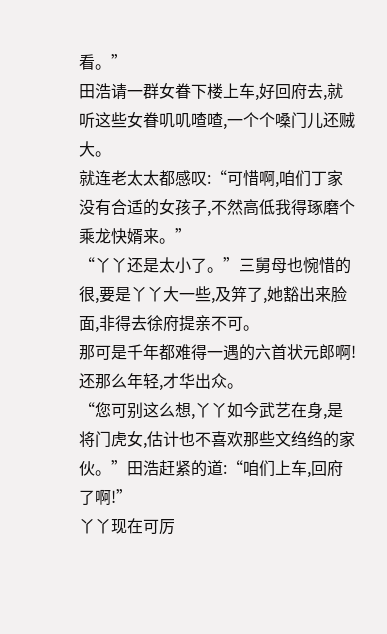看。”
田浩请一群女眷下楼上车,好回府去,就听这些女眷叽叽喳喳,一个个嗓门儿还贼大。
就连老太太都感叹:“可惜啊,咱们丁家没有合适的女孩子,不然高低我得琢磨个乘龙快婿来。”
“丫丫还是太小了。”三舅母也惋惜的很,要是丫丫大一些,及笄了,她豁出来脸面,非得去徐府提亲不可。
那可是千年都难得一遇的六首状元郎啊!
还那么年轻,才华出众。
“您可别这么想,丫丫如今武艺在身,是将门虎女,估计也不喜欢那些文绉绉的家伙。”田浩赶紧的道:“咱们上车,回府了啊!”
丫丫现在可厉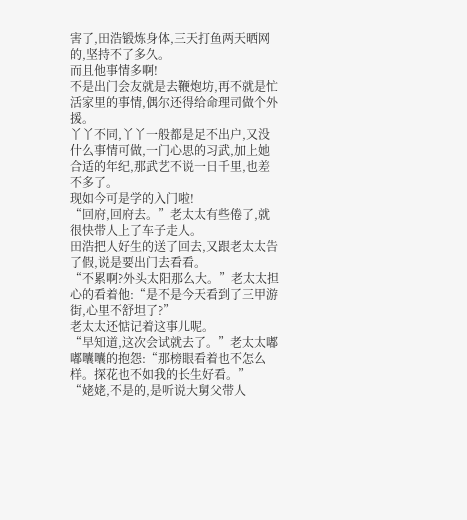害了,田浩锻炼身体,三天打鱼两天晒网的,坚持不了多久。
而且他事情多啊!
不是出门会友就是去鞭炮坊,再不就是忙活家里的事情,偶尔还得给命理司做个外援。
丫丫不同,丫丫一般都是足不出户,又没什么事情可做,一门心思的习武,加上她合适的年纪,那武艺不说一日千里,也差不多了。
现如今可是学的入门啦!
“回府,回府去。”老太太有些倦了,就很快带人上了车子走人。
田浩把人好生的送了回去,又跟老太太告了假,说是要出门去看看。
“不累啊?外头太阳那么大。”老太太担心的看着他:“是不是今天看到了三甲游街,心里不舒坦了?”
老太太还惦记着这事儿呢。
“早知道,这次会试就去了。”老太太嘟嘟囔囔的抱怨:“那榜眼看着也不怎么样。探花也不如我的长生好看。”
“姥姥,不是的,是听说大舅父带人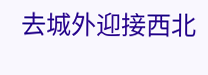去城外迎接西北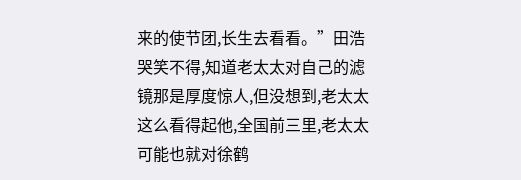来的使节团,长生去看看。”田浩哭笑不得,知道老太太对自己的滤镜那是厚度惊人,但没想到,老太太这么看得起他,全国前三里,老太太可能也就对徐鹤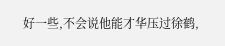好一些,不会说他能才华压过徐鹤,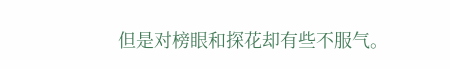但是对榜眼和探花却有些不服气。